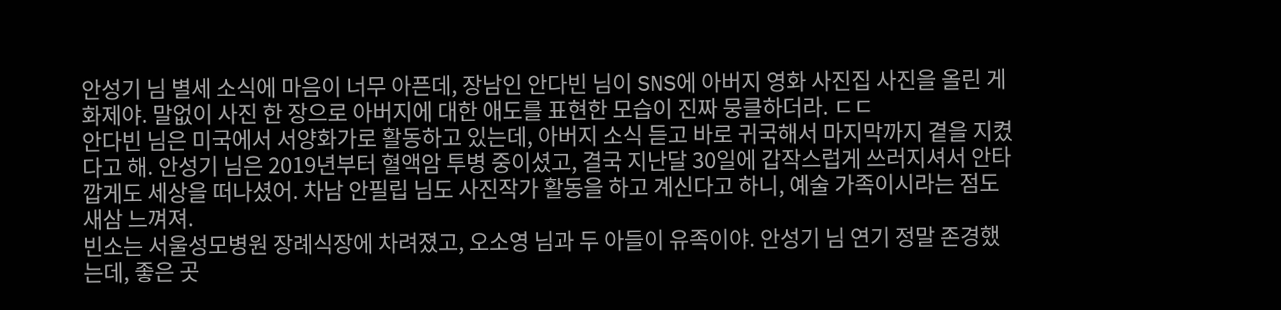안성기 님 별세 소식에 마음이 너무 아픈데, 장남인 안다빈 님이 SNS에 아버지 영화 사진집 사진을 올린 게 화제야. 말없이 사진 한 장으로 아버지에 대한 애도를 표현한 모습이 진짜 뭉클하더라. ㄷㄷ
안다빈 님은 미국에서 서양화가로 활동하고 있는데, 아버지 소식 듣고 바로 귀국해서 마지막까지 곁을 지켰다고 해. 안성기 님은 2019년부터 혈액암 투병 중이셨고, 결국 지난달 30일에 갑작스럽게 쓰러지셔서 안타깝게도 세상을 떠나셨어. 차남 안필립 님도 사진작가 활동을 하고 계신다고 하니, 예술 가족이시라는 점도 새삼 느껴져.
빈소는 서울성모병원 장례식장에 차려졌고, 오소영 님과 두 아들이 유족이야. 안성기 님 연기 정말 존경했는데, 좋은 곳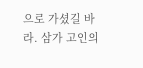으로 가셨길 바라. 삼가 고인의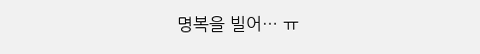명복을 빌어… ㅠ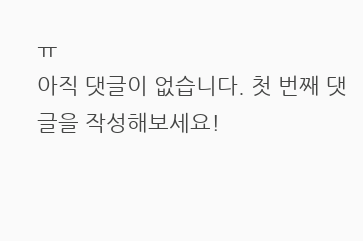ㅠ
아직 댓글이 없습니다. 첫 번째 댓글을 작성해보세요!